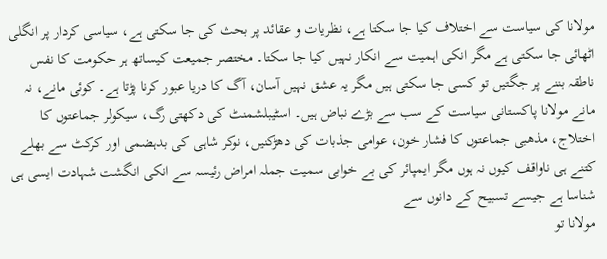مولانا کی سیاست سے اختلاف کیا جا سکتا ہے، نظریات و عقائد پر بحث کی جا سکتی ہے، سیاسی کردار پر انگلی اٹھائی جا سکتی ہے مگر انکی اہمیت سے انکار نہیں کیا جا سکتا۔ مختصر جمیعت کیساتھ ہر حکومت کا نفس ناطقہ بننے پر جگتیں تو کسی جا سکتی ہیں مگر یہ عشق نہیں آسان، آگ کا دریا عبور کرنا پڑتا ہے۔ کوئی مانے، نہ مانے مولانا پاکستانی سیاست کے سب سے بڑے نباض ہیں۔ اسٹیبلشمنٹ کی دکھتی رگ، سیکولر جماعتوں کا اختلاج، مذھبی جماعتوں کا فشار خون، عوامی جذبات کی دھڑکنیں، نوکر شاہی کی بدہضمی اور کرکٹ سے بھلے کتنے ہی ناواقف کیوں نہ ہوں مگر ایمپائر کی بے خوابی سمیت جملہ امراض رئیسہ سے انکی انگشت شہادت ایسی ہی شناسا ہے جیسے تسبیح کے دانوں سے
مولانا تو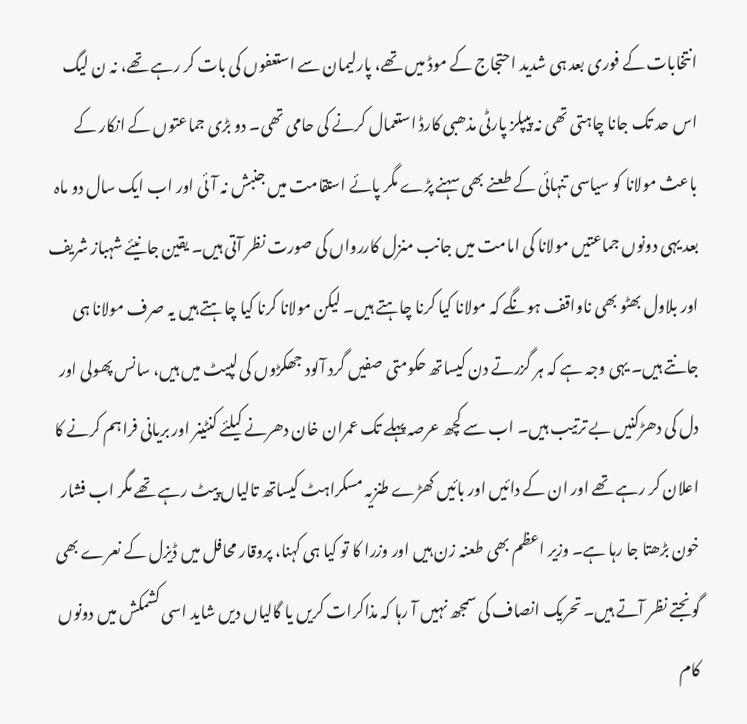انتخابات کے فوری بعد ہی شدید احتجاج کے موڈ میں تھے، پارلیمان سے استعفوں کی بات کر رہے تھے، نہ ن لیگ اس حد تک جانا چاہتی تھی نہ پیپلز پارٹی مذھبی کارڈ استعمال کرنے کی حامی تھی۔ دو بڑی جماعتوں کے انکار کے باعث مولانا کو سیاسی تنہائی کے طعنے بھی سہنے پڑے مگر پائے استقامت میں جنبش نہ آئی اور اب ایک سال دو ماہ بعد یہی دونوں جماعتیں مولانا کی امامت میں جانب منزل کاررواں کی صورت نظر آتی ہیں۔ یقین جانیئے شہباز شریف اور بلاول بھٹو بھی ناواقف ہونگے کہ مولانا کیا کرنا چاہتے ہیں۔ لیکن مولانا کرنا کیا چاہتے ہیں یہ صرف مولانا ہی جانتے ہیں۔ یہی وجہ ہے کہ ہر گزرتے دن کیساتھ حکومتی صفیں گرد آلود جھکڑوں کی لپیٹ میں ہیں، سانس پھولی اور دل کی دھڑکنیں بے ترتیب ہیں۔ اب سے کچھ عرصہ پہلے تک عمران خان دھرنے کیلئے کنٹینر اور بریانی فراہم کرنے کا اعلان کر رہے تھے اور ان کے دائیں اور بائیں کھڑے طنزیہ مسکراہٹ کیساتھ تالیاں پیٹ رہے تھے مگر اب فشار خون بڑھتا جا رہا ہے۔ وزیر اعظم بھی طعنہ زن ہیں اور وزرا کا تو کیا ہی کہنا، پروقار محافل میں ڈیزل کے نعرے بھی گونجتے نظر آتے ہیں۔ تحریک انصاف کی سمجھ نہیں آ رہا کہ مذاکرات کریں یا گالیاں دیں شاید اسی کشمکش میں دونوں کام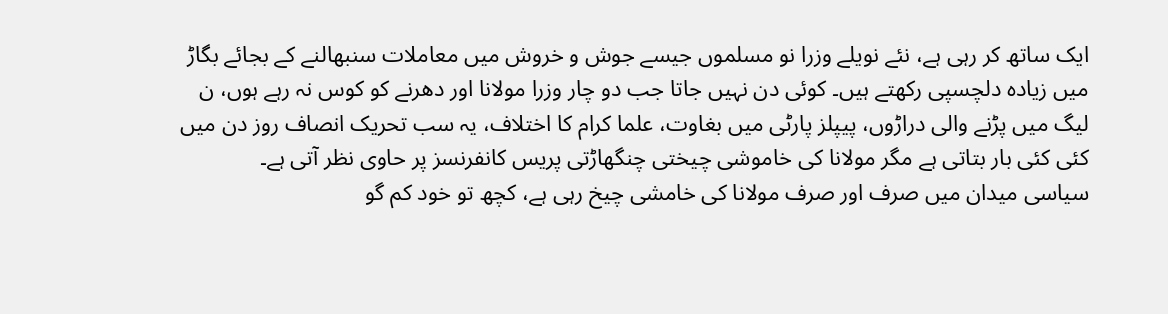ایک ساتھ کر رہی ہے، نئے نویلے وزرا نو مسلموں جیسے جوش و خروش میں معاملات سنبھالنے کے بجائے بگاڑ میں زیادہ دلچسپی رکھتے ہیں۔ کوئی دن نہیں جاتا جب دو چار وزرا مولانا اور دھرنے کو کوس نہ رہے ہوں، ن لیگ میں پڑنے والی دراڑوں، پیپلز پارٹی میں بغاوت، علما کرام کا اختلاف، یہ سب تحریک انصاف روز دن میں کئی کئی بار بتاتی ہے مگر مولانا کی خاموشی چیختی چنگھاڑتی پریس کانفرنسز پر حاوی نظر آتی ہے۔
سیاسی میدان میں صرف اور صرف مولانا کی خامشی چیخ رہی ہے، کچھ تو خود کم گو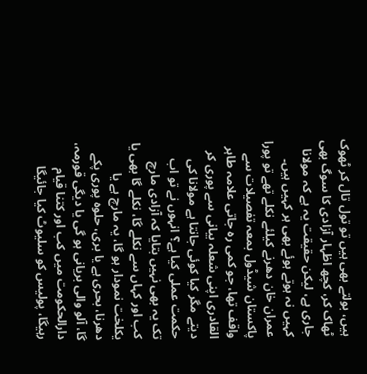ہیں، بولتے بھی ہیں تو تول تال کر ٹھوک ٹھاک کر، کچھ اظہار آزادی کا سوگ بھی جاری ہے، لیکن حقیقت یہ ہے کہ مولانا کہیں نہ ہوتے ہوئے بھی ہر کہیں ہیں۔ عمران خان دھرنے کیلئے نکلے تھے تو پورا پاکستان شیڈول بمعہ تفصیلات سے واقف تھا، جو کمی رہ جاتی علامہ طاہر القادری اپنی شعلہ بیانی سے پوری کر دیتے مگر کیا کوئی جانتا ہے مولانا کی حکمت عملی کیا ہے؟ انہوں نے تو اب تک یہ بھی نہیں بتایا کہ آزادی مارچ کب اور کہاں سے نکلے گا، نکلے گا بھی یا یکلخت نمودار ہو گا، یہ مارچ ہے یا دھرنا، بحری ہے یا بری، حلوہ پوری پکے گا، آلو والی بریانی ہو گی یا دیگی قورمہ، دارالحکومت میں کب اور کتنا قیام رہیگا، پولیس کو سلیوٹ کیا جائیگا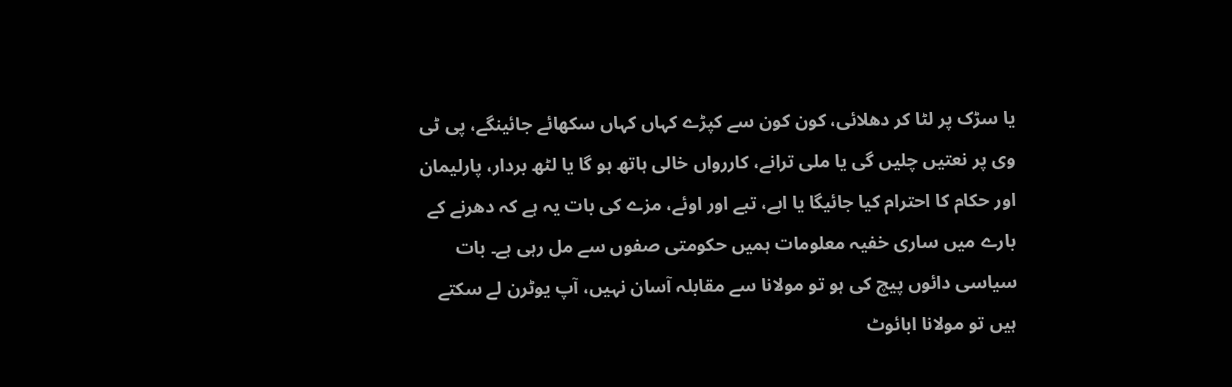یا سڑک پر لٹا کر دھلائی، کون کون سے کپڑے کہاں کہاں سکھائے جائینگے، پی ٹی وی پر نعتیں چلیں گی یا ملی ترانے، کاررواں خالی ہاتھ ہو گا یا لٹھ بردار، پارلیمان اور حکام کا احترام کیا جائیگا یا ابے، تبے اور اوئے، مزے کی بات یہ ہے کہ دھرنے کے بارے میں ساری خفیہ معلومات ہمیں حکومتی صفوں سے مل رہی ہے۔ بات سیاسی دائوں پیچ کی ہو تو مولانا سے مقابلہ آسان نہیں، آپ یوٹرن لے سکتے ہیں تو مولانا ابائوٹ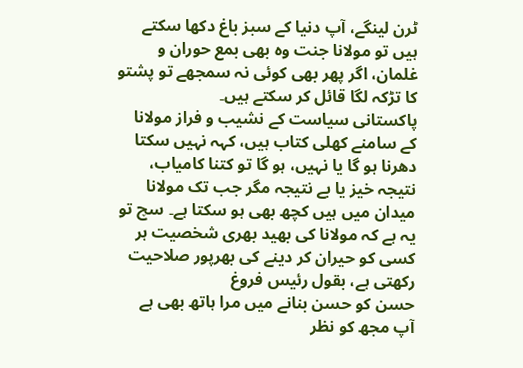ٹرن لینگے، آپ دنیا کے سبز باغ دکھا سکتے ہیں تو مولانا جنت وہ بھی بمع حوران و غلمان، اگر پھر بھی کوئی نہ سمجھے تو پشتو کا تڑکہ لگا قائل کر سکتے ہیں۔
پاکستانی سیاست کے نشیب و فراز مولانا کے سامنے کھلی کتاب ہیں، کہہ نہیں سکتا دھرنا ہو گا یا نہیں، ہو گا تو کتنا کامیاب، نتیجہ خیز یا بے نتیجہ مگر جب تک مولانا میدان میں ہیں کچھ بھی ہو سکتا ہے۔ سچ تو یہ ہے کہ مولانا کی بھید بھری شخصیت ہر کسی کو حیران کر دینے کی بھرپور صلاحیت رکھتی ہے، بقول رئیس فروغ
حسن کو حسن بنانے میں مرا ہاتھ بھی ہے
آپ مجھ کو نظر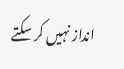انداز نہیں کر سکتے